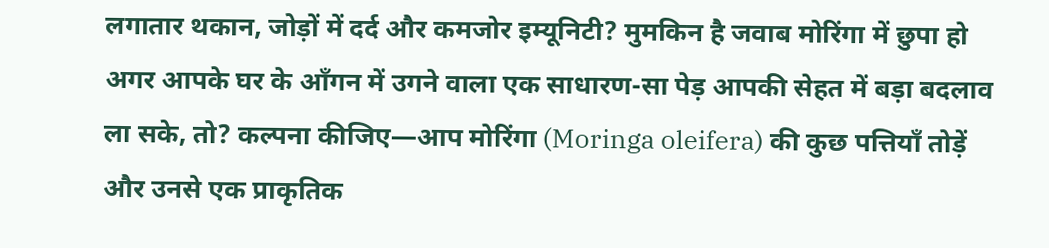लगातार थकान, जोड़ों में दर्द और कमजोर इम्यूनिटी? मुमकिन है जवाब मोरिंगा में छुपा हो
अगर आपके घर के आँगन में उगने वाला एक साधारण-सा पेड़ आपकी सेहत में बड़ा बदलाव ला सके, तो? कल्पना कीजिए—आप मोरिंगा (Moringa oleifera) की कुछ पत्तियाँ तोड़ें और उनसे एक प्राकृतिक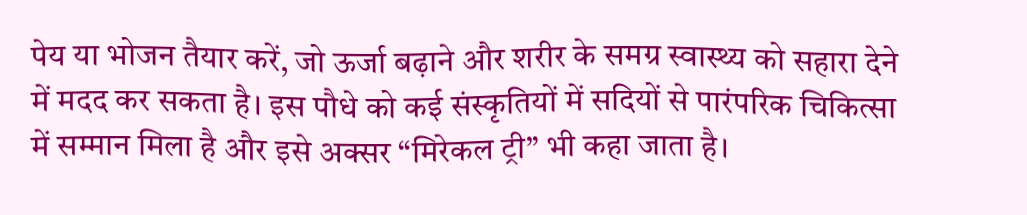पेय या भोजन तैयार करें, जो ऊर्जा बढ़ाने और शरीर के समग्र स्वास्थ्य को सहारा देने में मदद कर सकता है। इस पौधे को कई संस्कृतियों में सदियों से पारंपरिक चिकित्सा में सम्मान मिला है और इसे अक्सर “मिरेकल ट्री” भी कहा जाता है।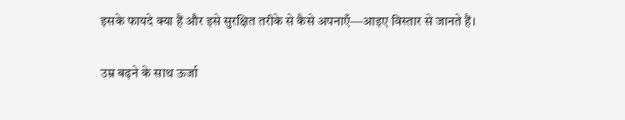इसके फायदे क्या हैं और इसे सुरक्षित तरीके से कैसे अपनाएँ—आइए विस्तार से जानते हैं।

उम्र बढ़ने के साथ ऊर्जा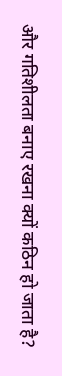और गतिशीलता बनाए रखना क्यों कठिन हो जाता है?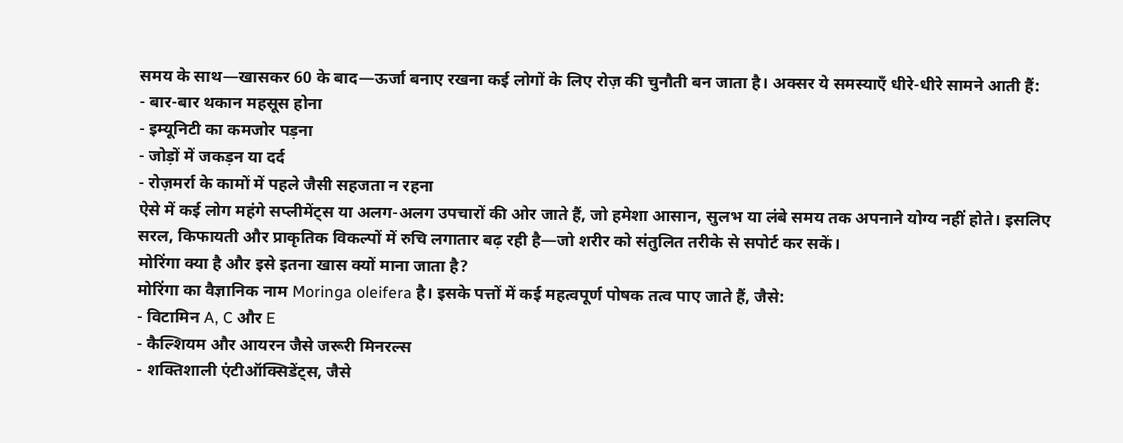समय के साथ—खासकर 60 के बाद—ऊर्जा बनाए रखना कई लोगों के लिए रोज़ की चुनौती बन जाता है। अक्सर ये समस्याएँ धीरे-धीरे सामने आती हैं:
- बार-बार थकान महसूस होना
- इम्यूनिटी का कमजोर पड़ना
- जोड़ों में जकड़न या दर्द
- रोज़मर्रा के कामों में पहले जैसी सहजता न रहना
ऐसे में कई लोग महंगे सप्लीमेंट्स या अलग-अलग उपचारों की ओर जाते हैं, जो हमेशा आसान, सुलभ या लंबे समय तक अपनाने योग्य नहीं होते। इसलिए सरल, किफायती और प्राकृतिक विकल्पों में रुचि लगातार बढ़ रही है—जो शरीर को संतुलित तरीके से सपोर्ट कर सकें।
मोरिंगा क्या है और इसे इतना खास क्यों माना जाता है?
मोरिंगा का वैज्ञानिक नाम Moringa oleifera है। इसके पत्तों में कई महत्वपूर्ण पोषक तत्व पाए जाते हैं, जैसे:
- विटामिन A, C और E
- कैल्शियम और आयरन जैसे जरूरी मिनरल्स
- शक्तिशाली एंटीऑक्सिडेंट्स, जैसे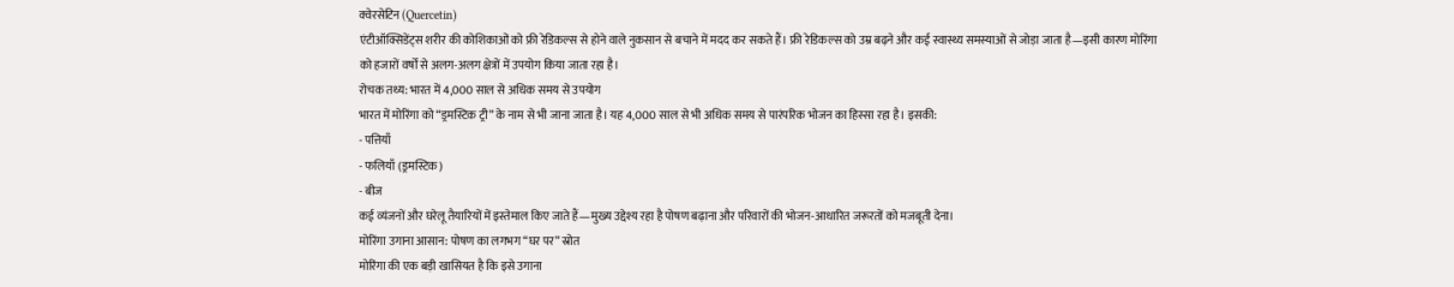क्वेरसेटिन (Quercetin)
एंटीऑक्सिडेंट्स शरीर की कोशिकाओं को फ्री रेडिकल्स से होने वाले नुकसान से बचाने में मदद कर सकते हैं। फ्री रेडिकल्स को उम्र बढ़ने और कई स्वास्थ्य समस्याओं से जोड़ा जाता है—इसी कारण मोरिंगा को हजारों वर्षों से अलग-अलग क्षेत्रों में उपयोग किया जाता रहा है।
रोचक तथ्य: भारत में 4,000 साल से अधिक समय से उपयोग
भारत में मोरिंगा को “ड्रमस्टिक ट्री” के नाम से भी जाना जाता है। यह 4,000 साल से भी अधिक समय से पारंपरिक भोजन का हिस्सा रहा है। इसकी:
- पत्तियाँ
- फलियाँ (ड्रमस्टिक)
- बीज
कई व्यंजनों और घरेलू तैयारियों में इस्तेमाल किए जाते हैं—मुख्य उद्देश्य रहा है पोषण बढ़ाना और परिवारों की भोजन-आधारित जरूरतों को मजबूती देना।
मोरिंगा उगाना आसान: पोषण का लगभग “घर पर” स्रोत
मोरिंगा की एक बड़ी खासियत है कि इसे उगाना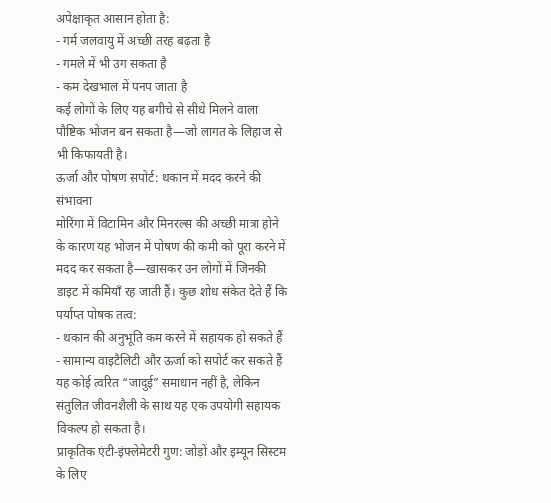अपेक्षाकृत आसान होता है:
- गर्म जलवायु में अच्छी तरह बढ़ता है
- गमले में भी उग सकता है
- कम देखभाल में पनप जाता है
कई लोगों के लिए यह बगीचे से सीधे मिलने वाला पौष्टिक भोजन बन सकता है—जो लागत के लिहाज से भी किफायती है।
ऊर्जा और पोषण सपोर्ट: थकान में मदद करने की संभावना
मोरिंगा में विटामिन और मिनरल्स की अच्छी मात्रा होने के कारण यह भोजन में पोषण की कमी को पूरा करने में मदद कर सकता है—खासकर उन लोगों में जिनकी डाइट में कमियाँ रह जाती हैं। कुछ शोध संकेत देते हैं कि पर्याप्त पोषक तत्व:
- थकान की अनुभूति कम करने में सहायक हो सकते हैं
- सामान्य वाइटैलिटी और ऊर्जा को सपोर्ट कर सकते हैं
यह कोई त्वरित “जादुई” समाधान नहीं है, लेकिन संतुलित जीवनशैली के साथ यह एक उपयोगी सहायक विकल्प हो सकता है।
प्राकृतिक एंटी-इंफ्लेमेटरी गुण: जोड़ों और इम्यून सिस्टम के लिए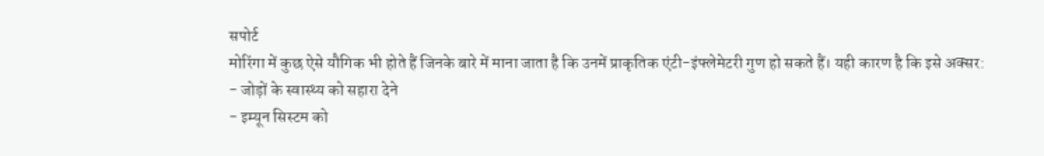सपोर्ट
मोरिंगा में कुछ ऐसे यौगिक भी होते हैं जिनके बारे में माना जाता है कि उनमें प्राकृतिक एंटी-इंफ्लेमेटरी गुण हो सकते हैं। यही कारण है कि इसे अक्सर:
- जोड़ों के स्वास्थ्य को सहारा देने
- इम्यून सिस्टम को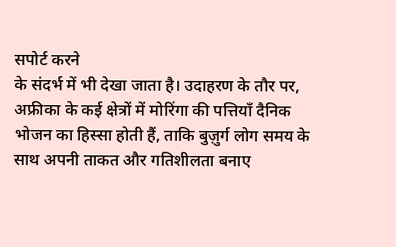सपोर्ट करने
के संदर्भ में भी देखा जाता है। उदाहरण के तौर पर, अफ्रीका के कई क्षेत्रों में मोरिंगा की पत्तियाँ दैनिक भोजन का हिस्सा होती हैं, ताकि बुज़ुर्ग लोग समय के साथ अपनी ताकत और गतिशीलता बनाए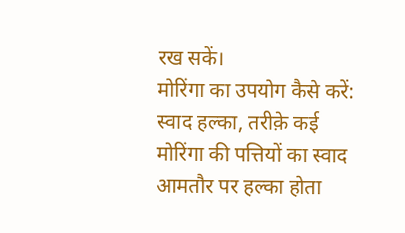रख सकें।
मोरिंगा का उपयोग कैसे करें: स्वाद हल्का, तरीक़े कई
मोरिंगा की पत्तियों का स्वाद आमतौर पर हल्का होता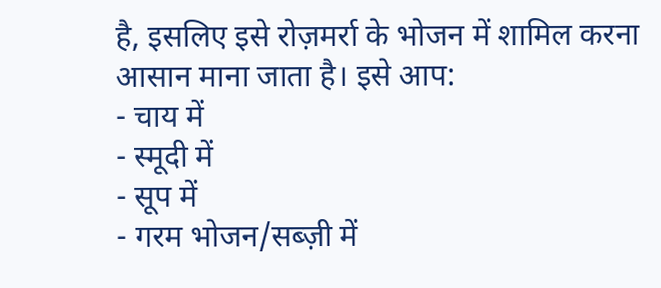है, इसलिए इसे रोज़मर्रा के भोजन में शामिल करना आसान माना जाता है। इसे आप:
- चाय में
- स्मूदी में
- सूप में
- गरम भोजन/सब्ज़ी में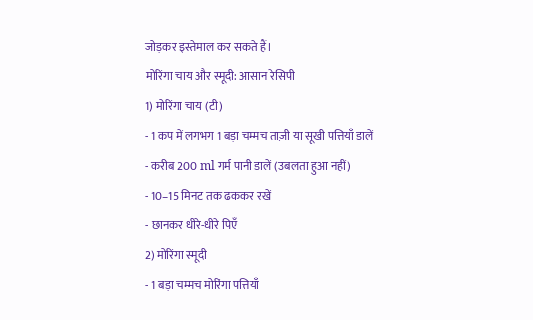जोड़कर इस्तेमाल कर सकते हैं।
मोरिंगा चाय और स्मूदी: आसान रेसिपी
1) मोरिंगा चाय (टी)
- 1 कप में लगभग 1 बड़ा चम्मच ताज़ी या सूखी पत्तियाँ डालें
- करीब 200 ml गर्म पानी डालें (उबलता हुआ नहीं)
- 10–15 मिनट तक ढककर रखें
- छानकर धीरे-धीरे पिएँ
2) मोरिंगा स्मूदी
- 1 बड़ा चम्मच मोरिंगा पत्तियाँ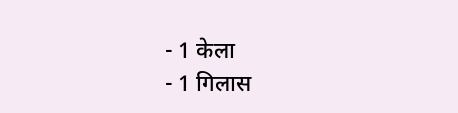- 1 केला
- 1 गिलास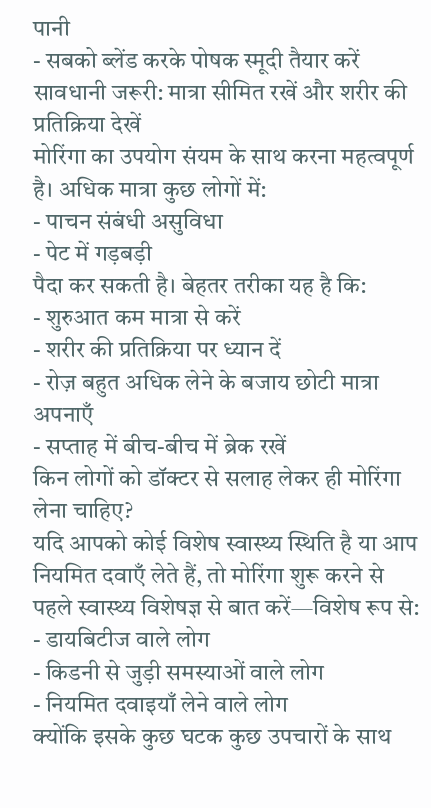पानी
- सबको ब्लेंड करके पोषक स्मूदी तैयार करें
सावधानी जरूरी: मात्रा सीमित रखें और शरीर की प्रतिक्रिया देखें
मोरिंगा का उपयोग संयम के साथ करना महत्वपूर्ण है। अधिक मात्रा कुछ लोगों में:
- पाचन संबंधी असुविधा
- पेट में गड़बड़ी
पैदा कर सकती है। बेहतर तरीका यह है कि:
- शुरुआत कम मात्रा से करें
- शरीर की प्रतिक्रिया पर ध्यान दें
- रोज़ बहुत अधिक लेने के बजाय छोटी मात्रा अपनाएँ
- सप्ताह में बीच-बीच में ब्रेक रखें
किन लोगों को डॉक्टर से सलाह लेकर ही मोरिंगा लेना चाहिए?
यदि आपको कोई विशेष स्वास्थ्य स्थिति है या आप नियमित दवाएँ लेते हैं, तो मोरिंगा शुरू करने से पहले स्वास्थ्य विशेषज्ञ से बात करें—विशेष रूप से:
- डायबिटीज वाले लोग
- किडनी से जुड़ी समस्याओं वाले लोग
- नियमित दवाइयाँ लेने वाले लोग
क्योंकि इसके कुछ घटक कुछ उपचारों के साथ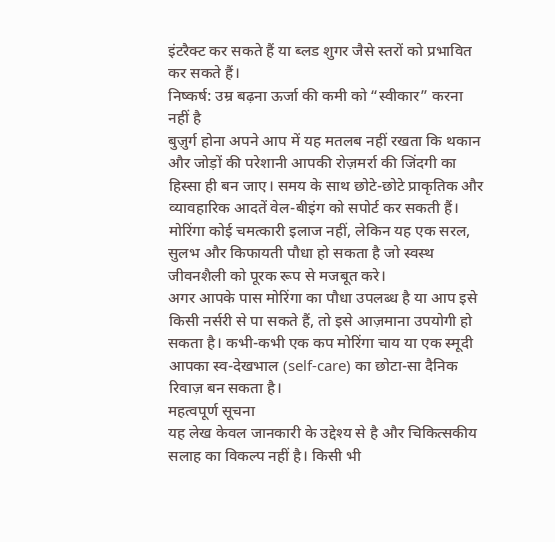इंटरैक्ट कर सकते हैं या ब्लड शुगर जैसे स्तरों को प्रभावित कर सकते हैं।
निष्कर्ष: उम्र बढ़ना ऊर्जा की कमी को “स्वीकार” करना नहीं है
बुज़ुर्ग होना अपने आप में यह मतलब नहीं रखता कि थकान और जोड़ों की परेशानी आपकी रोज़मर्रा की जिंदगी का हिस्सा ही बन जाए। समय के साथ छोटे-छोटे प्राकृतिक और व्यावहारिक आदतें वेल-बीइंग को सपोर्ट कर सकती हैं। मोरिंगा कोई चमत्कारी इलाज नहीं, लेकिन यह एक सरल, सुलभ और किफायती पौधा हो सकता है जो स्वस्थ जीवनशैली को पूरक रूप से मजबूत करे।
अगर आपके पास मोरिंगा का पौधा उपलब्ध है या आप इसे किसी नर्सरी से पा सकते हैं, तो इसे आज़माना उपयोगी हो सकता है। कभी-कभी एक कप मोरिंगा चाय या एक स्मूदी आपका स्व-देखभाल (self-care) का छोटा-सा दैनिक रिवाज़ बन सकता है।
महत्वपूर्ण सूचना
यह लेख केवल जानकारी के उद्देश्य से है और चिकित्सकीय सलाह का विकल्प नहीं है। किसी भी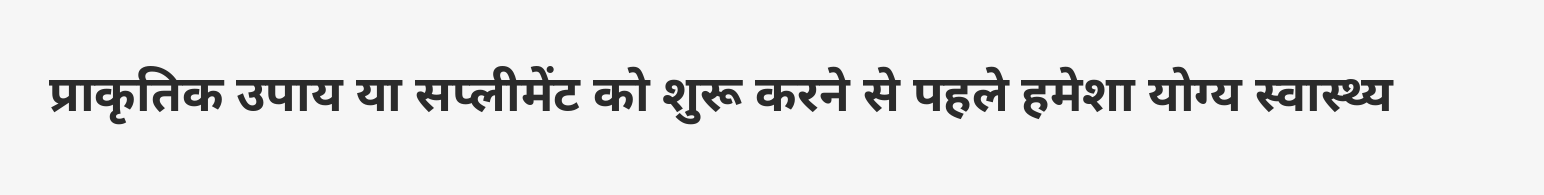प्राकृतिक उपाय या सप्लीमेंट को शुरू करने से पहले हमेशा योग्य स्वास्थ्य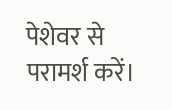पेशेवर से परामर्श करें।